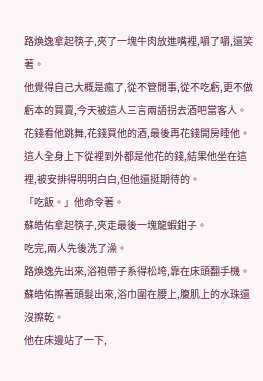路煥逸拿起筷子,夾了一塊牛肉放進嘴裡,嚼了嚼,還笑著。
他覺得自己大概是瘋了,從不管閒事,從不吃虧,更不做虧本的買賣,今天被這人三言兩語拐去酒吧當客人。
花錢看他跳舞,花錢買他的酒,最後再花錢開房睡他。
這人全身上下從裡到外都是他花的錢,結果他坐在這裡,被安排得明明白白,但他還挺期待的。
「吃飯。」他命令著。
蘇皓佑拿起筷子,夾走最後一塊龍蝦鉗子。
吃完,兩人先後洗了澡。
路煥逸先出來,浴袍帶子系得松垮,靠在床頭翻手機。
蘇皓佑擦著頭髮出來,浴巾圍在腰上,腹肌上的水珠還沒擦乾。
他在床邊站了一下,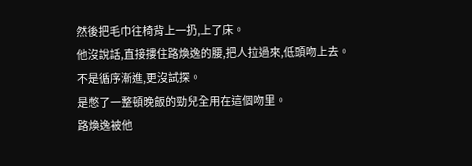然後把毛巾往椅背上一扔,上了床。
他沒說話,直接摟住路煥逸的腰,把人拉過來,低頭吻上去。
不是循序漸進,更沒試探。
是憋了一整頓晚飯的勁兒全用在這個吻里。
路煥逸被他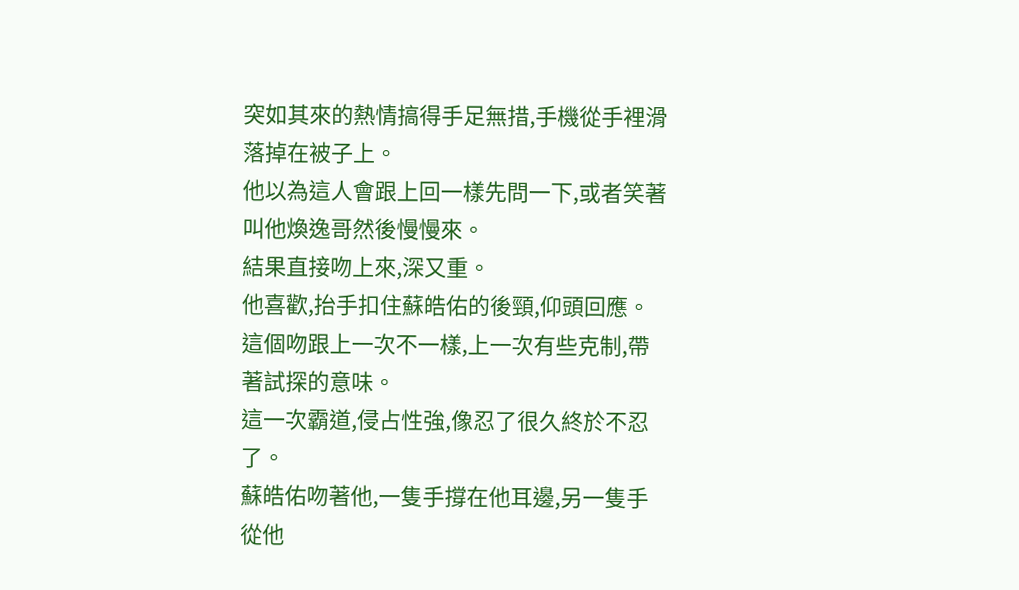突如其來的熱情搞得手足無措,手機從手裡滑落掉在被子上。
他以為這人會跟上回一樣先問一下,或者笑著叫他煥逸哥然後慢慢來。
結果直接吻上來,深又重。
他喜歡,抬手扣住蘇皓佑的後頸,仰頭回應。
這個吻跟上一次不一樣,上一次有些克制,帶著試探的意味。
這一次霸道,侵占性強,像忍了很久終於不忍了。
蘇皓佑吻著他,一隻手撐在他耳邊,另一隻手從他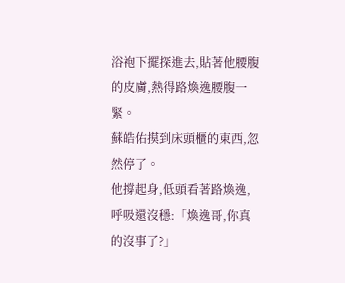浴袍下擺探進去,貼著他腰腹的皮膚,熱得路煥逸腰腹一緊。
蘇皓佑摸到床頭櫃的東西,忽然停了。
他撐起身,低頭看著路煥逸,呼吸還沒穩:「煥逸哥,你真的沒事了?」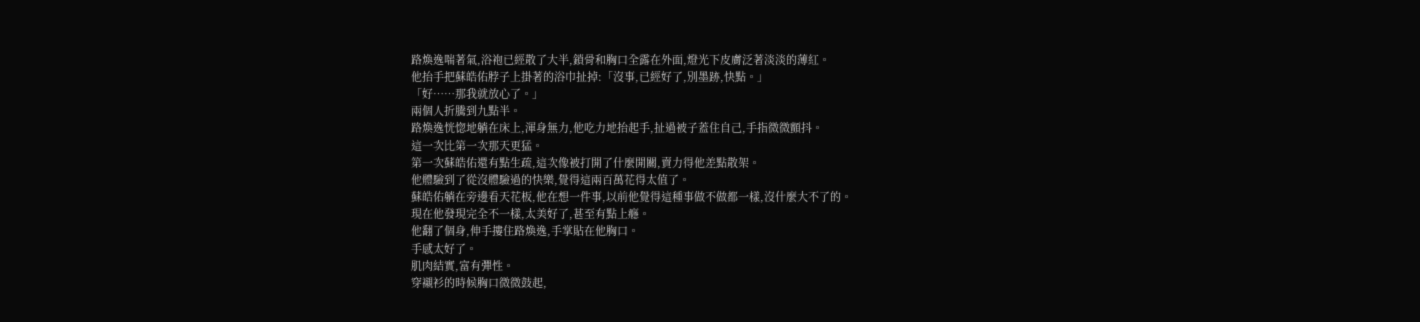路煥逸喘著氣,浴袍已經散了大半,鎖骨和胸口全露在外面,燈光下皮膚泛著淡淡的薄紅。
他抬手把蘇皓佑脖子上掛著的浴巾扯掉:「沒事,已經好了,別墨跡,快點。」
「好……那我就放心了。」
兩個人折騰到九點半。
路煥逸恍惚地躺在床上,渾身無力,他吃力地抬起手,扯過被子蓋住自己,手指微微顫抖。
這一次比第一次那天更猛。
第一次蘇皓佑還有點生疏,這次像被打開了什麼開關,賣力得他差點散架。
他體驗到了從沒體驗過的快樂,覺得這兩百萬花得太值了。
蘇皓佑躺在旁邊看天花板,他在想一件事,以前他覺得這種事做不做都一樣,沒什麼大不了的。
現在他發現完全不一樣,太美好了,甚至有點上癮。
他翻了個身,伸手摟住路煥逸,手掌貼在他胸口。
手感太好了。
肌肉結實,富有彈性。
穿襯衫的時候胸口微微鼓起,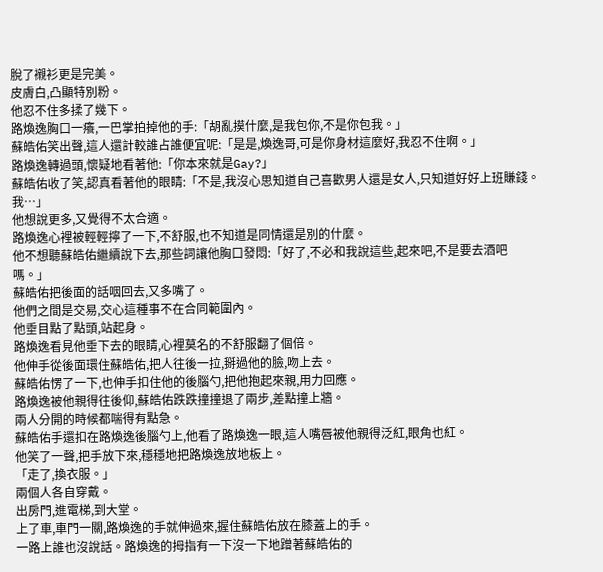脫了襯衫更是完美。
皮膚白,凸顯特別粉。
他忍不住多揉了幾下。
路煥逸胸口一癢,一巴掌拍掉他的手:「胡亂摸什麼,是我包你,不是你包我。」
蘇皓佑笑出聲,這人還計較誰占誰便宜呢:「是是,煥逸哥,可是你身材這麼好,我忍不住啊。」
路煥逸轉過頭,懷疑地看著他:「你本來就是Gay?」
蘇皓佑收了笑,認真看著他的眼睛:「不是,我沒心思知道自己喜歡男人還是女人,只知道好好上班賺錢。我…」
他想說更多,又覺得不太合適。
路煥逸心裡被輕輕擰了一下,不舒服,也不知道是同情還是別的什麼。
他不想聽蘇皓佑繼續說下去,那些詞讓他胸口發悶:「好了,不必和我說這些,起來吧,不是要去酒吧嗎。」
蘇皓佑把後面的話咽回去,又多嘴了。
他們之間是交易,交心這種事不在合同範圍內。
他垂目點了點頭,站起身。
路煥逸看見他垂下去的眼睛,心裡莫名的不舒服翻了個倍。
他伸手從後面環住蘇皓佑,把人往後一拉,掰過他的臉,吻上去。
蘇皓佑愣了一下,也伸手扣住他的後腦勺,把他抱起來親,用力回應。
路煥逸被他親得往後仰,蘇皓佑跌跌撞撞退了兩步,差點撞上牆。
兩人分開的時候都喘得有點急。
蘇皓佑手還扣在路煥逸後腦勺上,他看了路煥逸一眼,這人嘴唇被他親得泛紅,眼角也紅。
他笑了一聲,把手放下來,穩穩地把路煥逸放地板上。
「走了,換衣服。」
兩個人各自穿戴。
出房門,進電梯,到大堂。
上了車,車門一關,路煥逸的手就伸過來,握住蘇皓佑放在膝蓋上的手。
一路上誰也沒說話。路煥逸的拇指有一下沒一下地蹭著蘇皓佑的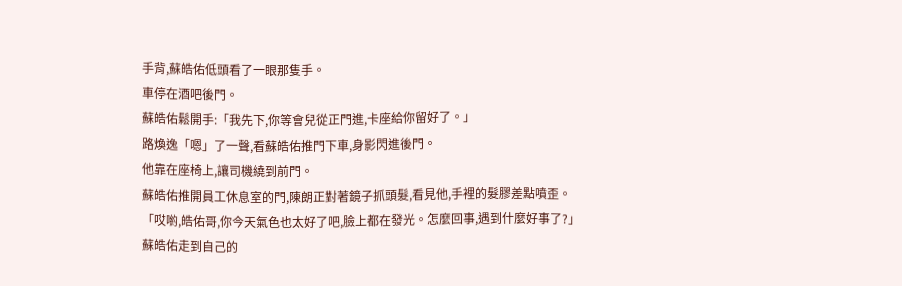手背,蘇皓佑低頭看了一眼那隻手。
車停在酒吧後門。
蘇皓佑鬆開手:「我先下,你等會兒從正門進,卡座給你留好了。」
路煥逸「嗯」了一聲,看蘇皓佑推門下車,身影閃進後門。
他靠在座椅上,讓司機繞到前門。
蘇皓佑推開員工休息室的門,陳朗正對著鏡子抓頭髮,看見他,手裡的髮膠差點噴歪。
「哎喲,皓佑哥,你今天氣色也太好了吧,臉上都在發光。怎麼回事,遇到什麼好事了?」
蘇皓佑走到自己的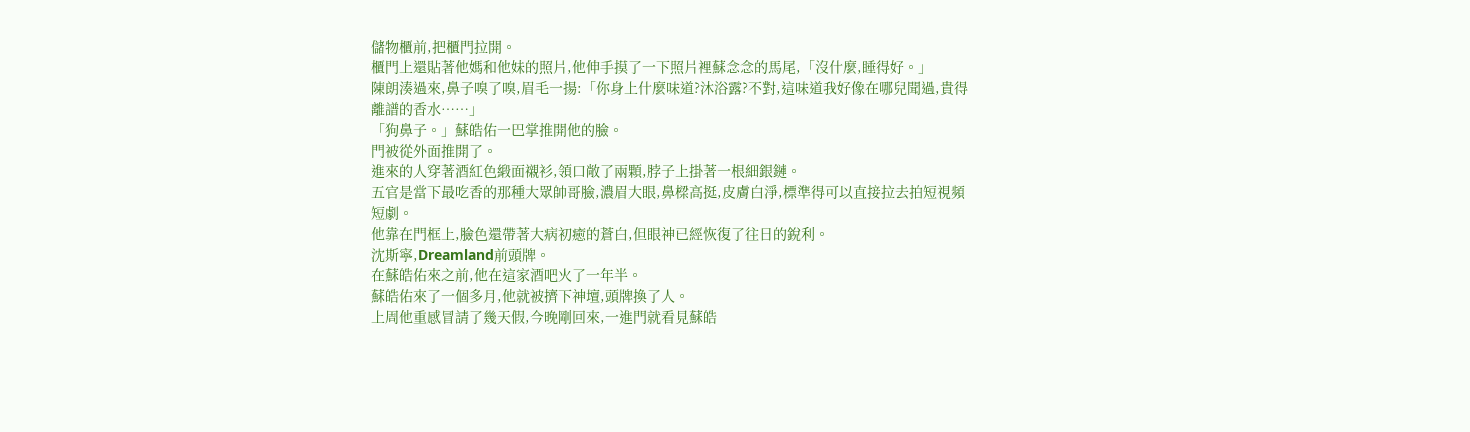儲物櫃前,把櫃門拉開。
櫃門上還貼著他媽和他妹的照片,他伸手摸了一下照片裡蘇念念的馬尾,「沒什麼,睡得好。」
陳朗湊過來,鼻子嗅了嗅,眉毛一揚:「你身上什麼味道?沐浴露?不對,這味道我好像在哪兒聞過,貴得離譜的香水……」
「狗鼻子。」蘇皓佑一巴掌推開他的臉。
門被從外面推開了。
進來的人穿著酒紅色緞面襯衫,領口敞了兩顆,脖子上掛著一根細銀鏈。
五官是當下最吃香的那種大眾帥哥臉,濃眉大眼,鼻樑高挺,皮膚白淨,標準得可以直接拉去拍短視頻短劇。
他靠在門框上,臉色還帶著大病初癒的蒼白,但眼神已經恢復了往日的銳利。
沈斯寧,Dreamland前頭牌。
在蘇皓佑來之前,他在這家酒吧火了一年半。
蘇皓佑來了一個多月,他就被擠下神壇,頭牌換了人。
上周他重感冒請了幾天假,今晚剛回來,一進門就看見蘇皓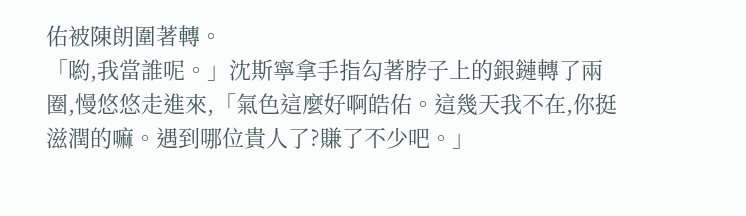佑被陳朗圍著轉。
「喲,我當誰呢。」沈斯寧拿手指勾著脖子上的銀鏈轉了兩圈,慢悠悠走進來,「氣色這麼好啊皓佑。這幾天我不在,你挺滋潤的嘛。遇到哪位貴人了?賺了不少吧。」